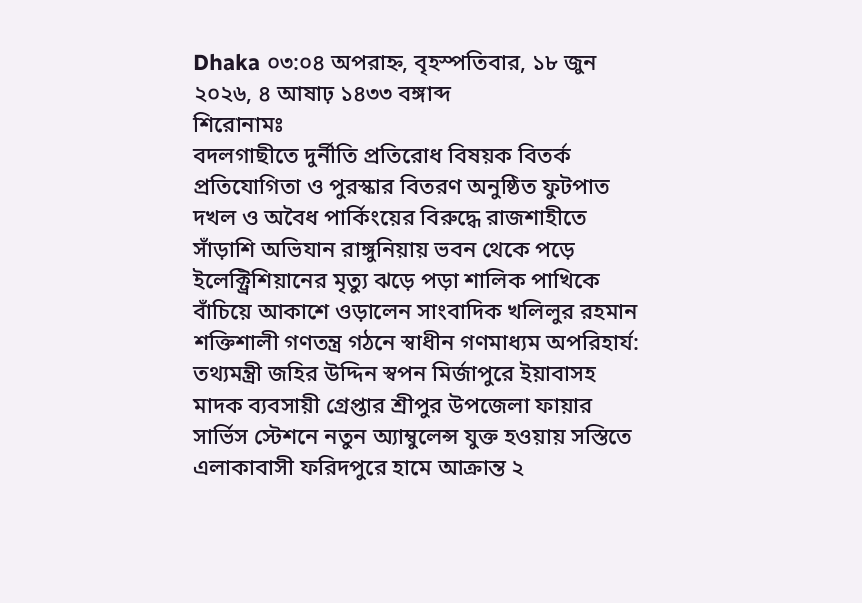Dhaka ০৩:০৪ অপরাহ্ন, বৃহস্পতিবার, ১৮ জুন ২০২৬, ৪ আষাঢ় ১৪৩৩ বঙ্গাব্দ
শিরোনামঃ
বদলগাছীতে দুর্নীতি প্রতিরোধ বিষয়ক বিতর্ক প্রতিযোগিতা ও পুরস্কার বিতরণ অনুষ্ঠিত ফুটপাত দখল ও অবৈধ পার্কিংয়ের বিরুদ্ধে রাজশাহীতে সাঁড়াশি অভিযান রাঙ্গুনিয়ায় ভবন থেকে পড়ে ইলেক্ট্রিশিয়ানের মৃত্যু ঝড়ে পড়া শালিক পাখিকে বাঁচিয়ে আকাশে ওড়ালেন সাংবাদিক খলিলুর রহমান শক্তিশালী গণতন্ত্র গঠনে স্বাধীন গণমাধ্যম অপরিহার্য: তথ্যমন্ত্রী জহির উদ্দিন স্বপন মির্জাপুরে ইয়াবাসহ মাদক ব্যবসায়ী গ্রেপ্তার শ্রীপুর উপজেলা ফায়ার সার্ভিস স্টেশনে নতুন অ্যাম্বুলেন্স যুক্ত হওয়ায় সস্তিতে এলাকাবাসী ফরিদপুরে হামে আক্রান্ত ২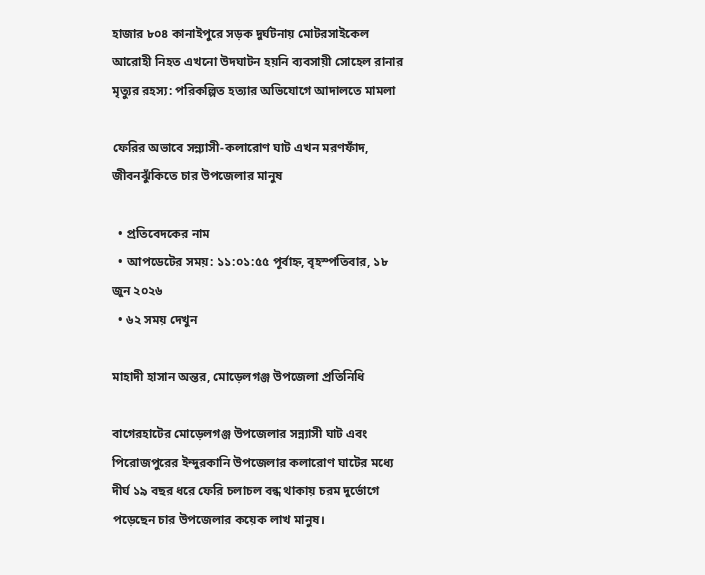হাজার ৮০৪ কানাইপুরে সড়ক দুর্ঘটনায় মোটরসাইকেল আরোহী নিহত এখনো উদঘাটন হয়নি ব্যবসায়ী সোহেল রানার মৃত্যুর রহস্য: পরিকল্পিত হত্যার অভিযোগে আদালতে মামলা

ফেরির অভাবে সন্ন্যাসী-কলারোণ ঘাট এখন মরণফাঁদ, জীবনঝুঁকিতে চার উপজেলার মানুষ

  • প্রতিবেদকের নাম
  • আপডেটের সময়: ১১:০১:৫৫ পূর্বাহ্ন, বৃহস্পতিবার, ১৮ জুন ২০২৬
  • ৬২ সময় দেখুন

মাহাদী হাসান অন্তর, মোড়েলগঞ্জ উপজেলা প্রতিনিধি

বাগেরহাটের মোড়েলগঞ্জ উপজেলার সন্ন্যাসী ঘাট এবং পিরোজপুরের ইন্দুরকানি উপজেলার কলারোণ ঘাটের মধ্যে দীর্ঘ ১৯ বছর ধরে ফেরি চলাচল বন্ধ থাকায় চরম দুর্ভোগে পড়েছেন চার উপজেলার কয়েক লাখ মানুষ।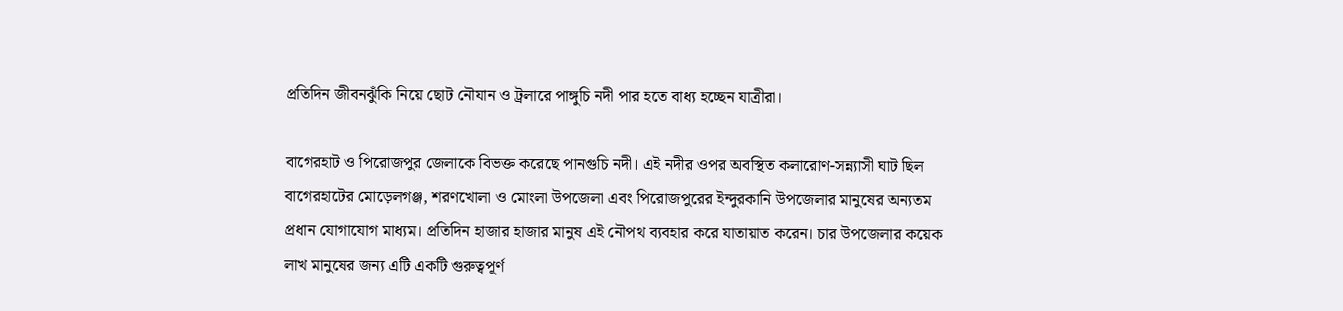প্রতিদিন জীবনঝুঁকি নিয়ে ছোট নৌযান ও ট্রলারে পাঙ্গুচি নদী পার হতে বাধ্য হচ্ছেন যাত্রীরা।

বাগেরহাট ও পিরোজপুর জেলাকে বিভক্ত করেছে পানগুচি নদী। এই নদীর ওপর অবস্থিত কলারোণ-সন্ন্যাসী ঘাট ছিল বাগেরহাটের মোড়েলগঞ্জ, শরণখোলা ও মোংলা উপজেলা এবং পিরোজপুরের ইন্দুরকানি উপজেলার মানুষের অন্যতম প্রধান যোগাযোগ মাধ্যম। প্রতিদিন হাজার হাজার মানুষ এই নৌপথ ব্যবহার করে যাতায়াত করেন। চার উপজেলার কয়েক লাখ মানুষের জন্য এটি একটি গুরুত্বপূর্ণ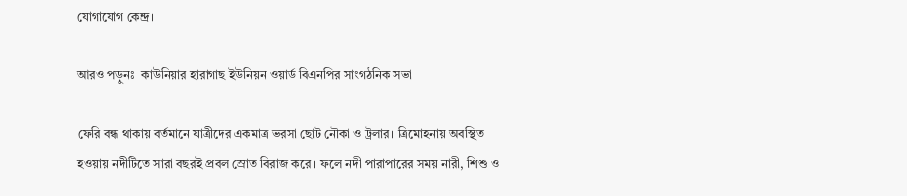যোগাযোগ কেন্দ্র।

আরও পড়ুনঃ  কাউনিয়ার হারাগাছ ইউনিয়ন ওয়ার্ড বিএনপির সাংগঠনিক সভা

ফেরি বন্ধ থাকায় বর্তমানে যাত্রীদের একমাত্র ভরসা ছোট নৌকা ও ট্রলার। ত্রিমোহনায় অবস্থিত হওয়ায় নদীটিতে সারা বছরই প্রবল স্রোত বিরাজ করে। ফলে নদী পারাপারের সময় নারী, শিশু ও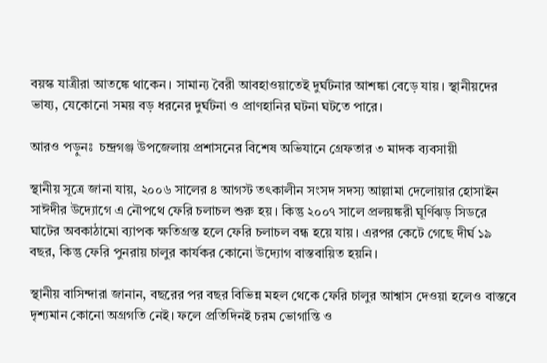বয়স্ক যাত্রীরা আতঙ্কে থাকেন। সামান্য বৈরী আবহাওয়াতেই দুর্ঘটনার আশঙ্কা বেড়ে যায়। স্থানীয়দের ভাষ্য, যেকোনো সময় বড় ধরনের দুর্ঘটনা ও প্রাণহানির ঘটনা ঘটতে পারে।

আরও পড়ুনঃ  চন্দ্রগঞ্জ উপজেলায় প্রশাসনের বিশেষ অভিযানে গ্রেফতার ৩ মাদক ব্যবসায়ী

স্থানীয় সূত্রে জানা যায়, ২০০৬ সালের ৪ আগস্ট তৎকালীন সংসদ সদস্য আল্লামা দেলোয়ার হোসাইন সাঈদীর উদ্যোগে এ নৌপথে ফেরি চলাচল শুরু হয়। কিন্তু ২০০৭ সালে প্রলয়ঙ্করী ঘূর্ণিঝড় সিডরে ঘাটের অবকাঠামো ব্যাপক ক্ষতিগ্রস্ত হলে ফেরি চলাচল বন্ধ হয়ে যায়। এরপর কেটে গেছে দীর্ঘ ১৯ বছর, কিন্তু ফেরি পুনরায় চালুর কার্যকর কোনো উদ্যোগ বাস্তবায়িত হয়নি।

স্থানীয় বাসিন্দারা জানান, বছরের পর বছর বিভিন্ন মহল থেকে ফেরি চালুর আশ্বাস দেওয়া হলেও বাস্তবে দৃশ্যমান কোনো অগ্রগতি নেই। ফলে প্রতিদিনই চরম ভোগান্তি ও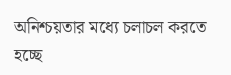অনিশ্চয়তার মধ্যে চলাচল করতে হচ্ছে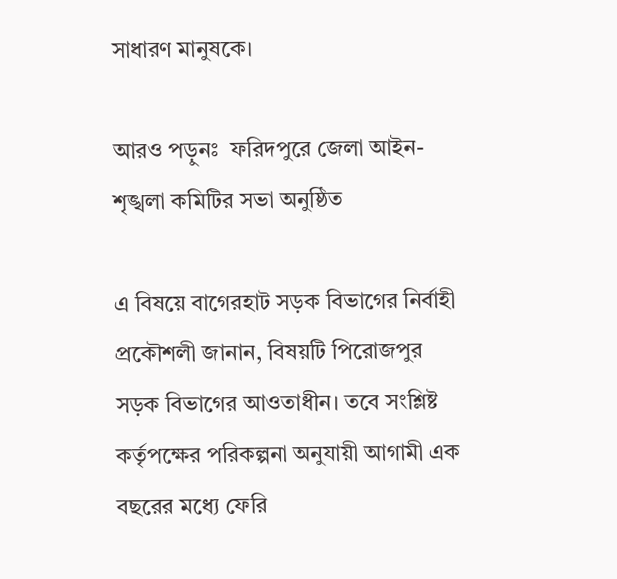সাধারণ মানুষকে।

আরও পড়ুনঃ  ফরিদপুরে জেলা আইন-শৃঙ্খলা কমিটির সভা অনুষ্ঠিত

এ বিষয়ে বাগেরহাট সড়ক বিভাগের নির্বাহী প্রকৌশলী জানান, বিষয়টি পিরোজপুর সড়ক বিভাগের আওতাধীন। তবে সংশ্লিষ্ট কর্তৃপক্ষের পরিকল্পনা অনুযায়ী আগামী এক বছরের মধ্যে ফেরি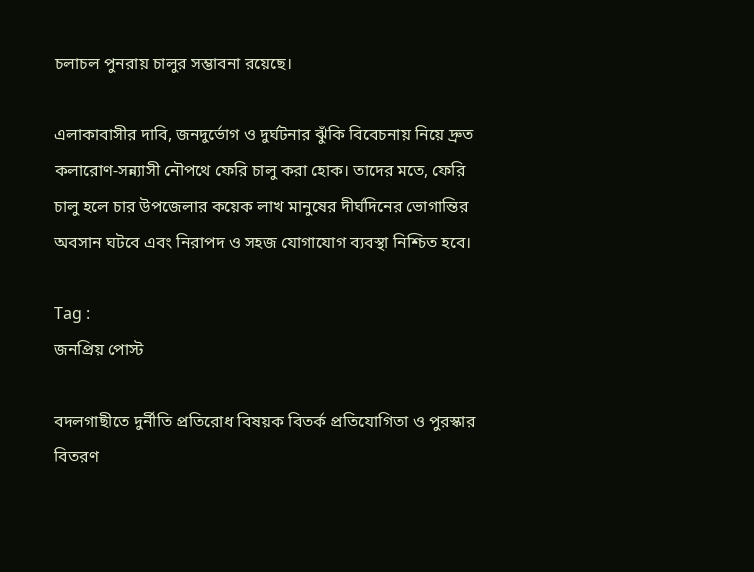চলাচল পুনরায় চালুর সম্ভাবনা রয়েছে।

এলাকাবাসীর দাবি, জনদুর্ভোগ ও দুর্ঘটনার ঝুঁকি বিবেচনায় নিয়ে দ্রুত কলারোণ-সন্ন্যাসী নৌপথে ফেরি চালু করা হোক। তাদের মতে, ফেরি চালু হলে চার উপজেলার কয়েক লাখ মানুষের দীর্ঘদিনের ভোগান্তির অবসান ঘটবে এবং নিরাপদ ও সহজ যোগাযোগ ব্যবস্থা নিশ্চিত হবে।

Tag :
জনপ্রিয় পোস্ট

বদলগাছীতে দুর্নীতি প্রতিরোধ বিষয়ক বিতর্ক প্রতিযোগিতা ও পুরস্কার বিতরণ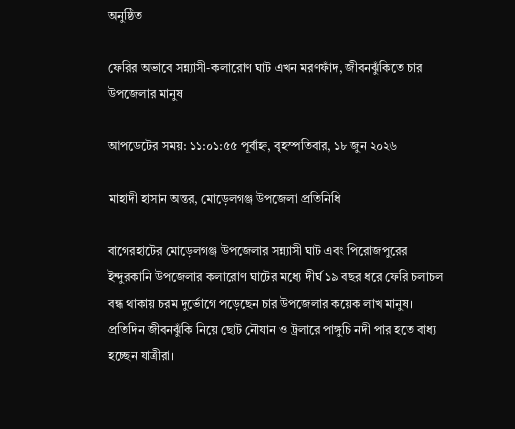অনুষ্ঠিত

ফেরির অভাবে সন্ন্যাসী-কলারোণ ঘাট এখন মরণফাঁদ, জীবনঝুঁকিতে চার উপজেলার মানুষ

আপডেটের সময়: ১১:০১:৫৫ পূর্বাহ্ন, বৃহস্পতিবার, ১৮ জুন ২০২৬

মাহাদী হাসান অন্তর, মোড়েলগঞ্জ উপজেলা প্রতিনিধি

বাগেরহাটের মোড়েলগঞ্জ উপজেলার সন্ন্যাসী ঘাট এবং পিরোজপুরের ইন্দুরকানি উপজেলার কলারোণ ঘাটের মধ্যে দীর্ঘ ১৯ বছর ধরে ফেরি চলাচল বন্ধ থাকায় চরম দুর্ভোগে পড়েছেন চার উপজেলার কয়েক লাখ মানুষ। প্রতিদিন জীবনঝুঁকি নিয়ে ছোট নৌযান ও ট্রলারে পাঙ্গুচি নদী পার হতে বাধ্য হচ্ছেন যাত্রীরা।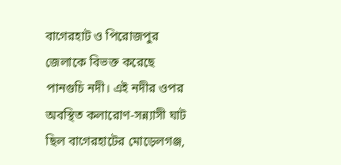বাগেরহাট ও পিরোজপুর জেলাকে বিভক্ত করেছে পানগুচি নদী। এই নদীর ওপর অবস্থিত কলারোণ-সন্ন্যাসী ঘাট ছিল বাগেরহাটের মোড়েলগঞ্জ,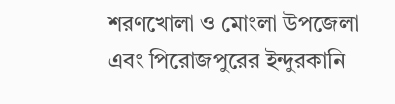শরণখোলা ও মোংলা উপজেলা এবং পিরোজপুরের ইন্দুরকানি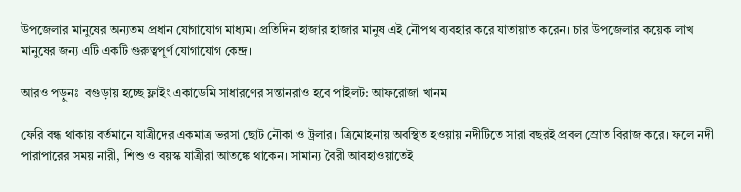উপজেলার মানুষের অন্যতম প্রধান যোগাযোগ মাধ্যম। প্রতিদিন হাজার হাজার মানুষ এই নৌপথ ব্যবহার করে যাতায়াত করেন। চার উপজেলার কয়েক লাখ মানুষের জন্য এটি একটি গুরুত্বপূর্ণ যোগাযোগ কেন্দ্র।

আরও পড়ুনঃ  বগুড়ায় হচ্ছে ফ্লাইং একাডেমি সাধারণের সন্তানরাও হবে পাইলট: আফরোজা খানম

ফেরি বন্ধ থাকায় বর্তমানে যাত্রীদের একমাত্র ভরসা ছোট নৌকা ও ট্রলার। ত্রিমোহনায় অবস্থিত হওয়ায় নদীটিতে সারা বছরই প্রবল স্রোত বিরাজ করে। ফলে নদী পারাপারের সময় নারী, শিশু ও বয়স্ক যাত্রীরা আতঙ্কে থাকেন। সামান্য বৈরী আবহাওয়াতেই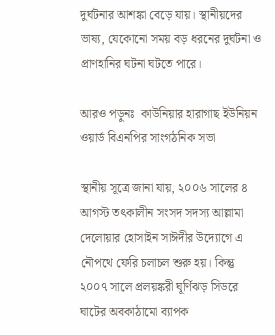দুর্ঘটনার আশঙ্কা বেড়ে যায়। স্থানীয়দের ভাষ্য, যেকোনো সময় বড় ধরনের দুর্ঘটনা ও প্রাণহানির ঘটনা ঘটতে পারে।

আরও পড়ুনঃ  কাউনিয়ার হারাগাছ ইউনিয়ন ওয়ার্ড বিএনপির সাংগঠনিক সভা

স্থানীয় সূত্রে জানা যায়, ২০০৬ সালের ৪ আগস্ট তৎকালীন সংসদ সদস্য আল্লামা দেলোয়ার হোসাইন সাঈদীর উদ্যোগে এ নৌপথে ফেরি চলাচল শুরু হয়। কিন্তু ২০০৭ সালে প্রলয়ঙ্করী ঘূর্ণিঝড় সিডরে ঘাটের অবকাঠামো ব্যাপক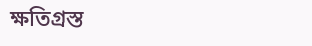ক্ষতিগ্রস্ত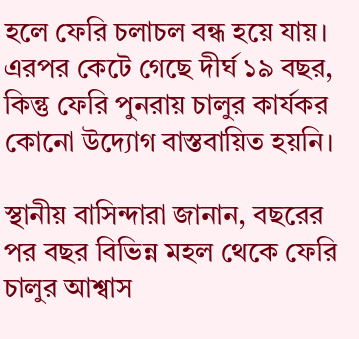হলে ফেরি চলাচল বন্ধ হয়ে যায়। এরপর কেটে গেছে দীর্ঘ ১৯ বছর, কিন্তু ফেরি পুনরায় চালুর কার্যকর কোনো উদ্যোগ বাস্তবায়িত হয়নি।

স্থানীয় বাসিন্দারা জানান, বছরের পর বছর বিভিন্ন মহল থেকে ফেরি চালুর আশ্বাস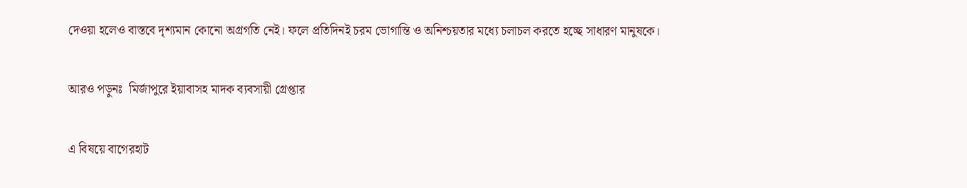দেওয়া হলেও বাস্তবে দৃশ্যমান কোনো অগ্রগতি নেই। ফলে প্রতিদিনই চরম ভোগান্তি ও অনিশ্চয়তার মধ্যে চলাচল করতে হচ্ছে সাধারণ মানুষকে।

আরও পড়ুনঃ  মির্জাপুরে ইয়াবাসহ মাদক ব্যবসায়ী গ্রেপ্তার

এ বিষয়ে বাগেরহাট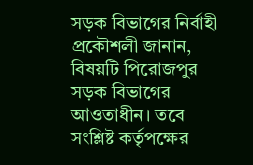সড়ক বিভাগের নির্বাহী প্রকৌশলী জানান, বিষয়টি পিরোজপুর সড়ক বিভাগের আওতাধীন। তবে সংশ্লিষ্ট কর্তৃপক্ষের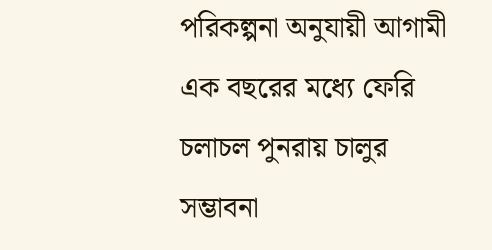পরিকল্পনা অনুযায়ী আগামী এক বছরের মধ্যে ফেরি চলাচল পুনরায় চালুর সম্ভাবনা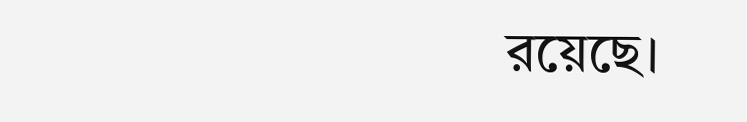রয়েছে।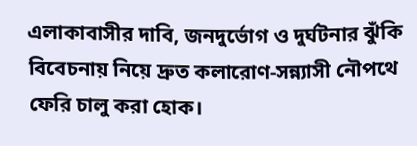এলাকাবাসীর দাবি, জনদুর্ভোগ ও দুর্ঘটনার ঝুঁকি বিবেচনায় নিয়ে দ্রুত কলারোণ-সন্ন্যাসী নৌপথে ফেরি চালু করা হোক।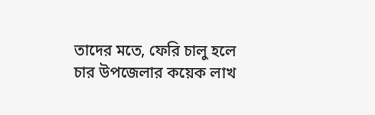তাদের মতে, ফেরি চালু হলে চার উপজেলার কয়েক লাখ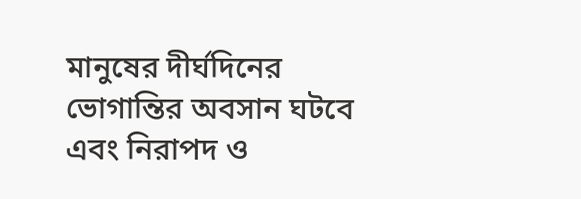মানুষের দীর্ঘদিনের ভোগান্তির অবসান ঘটবে এবং নিরাপদ ও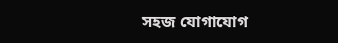সহজ যোগাযোগ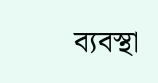ব্যবস্থা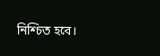নিশ্চিত হবে।